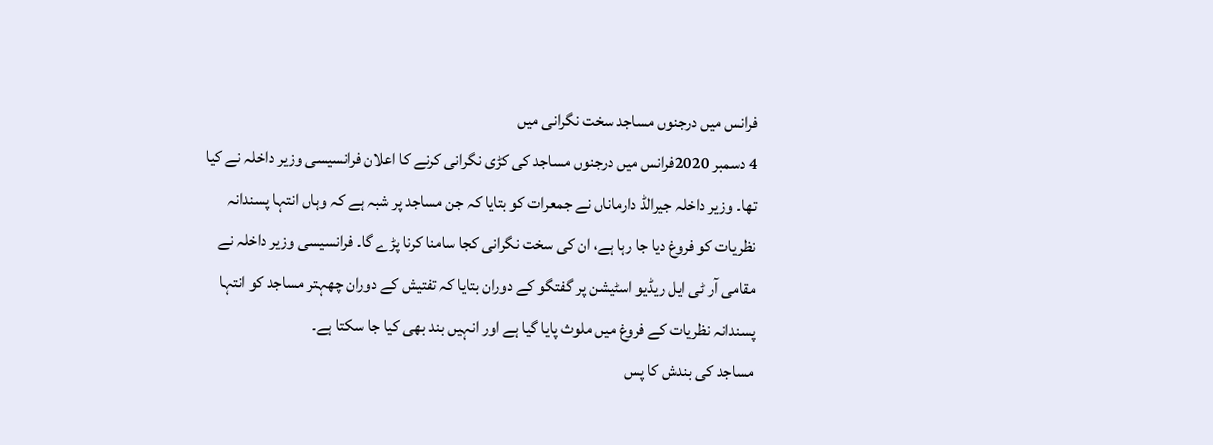فرانس ميں درجنوں مساجد سخت نگرانی ميں
4 دسمبر 2020فرانس ميں درجنوں مساجد کی کڑی نگرانی کرنے کا اعلان فرانسیسی وزیر داخلہ نے کیا تھا۔ وزير داخلہ جيرالڈ دارماناں نے جمعرات کو بتايا کہ جن مساجد پر شبہ ہے کہ وہاں انتہا پسندانہ نظريات کو فروغ ديا جا رہا ہے، ان کی سخت نگرانی کجا سامنا کرنا پڑے گا۔ فرانسيسی وزير داخلہ نے مقامی آر ٹی ايل ريڈيو اسٹيشن پر گفتگو کے دوران بتايا کہ تفتيش کے دوران چھہتر مساجد کو انتہا پسندانہ نظريات کے فروغ میں ملوث پايا گيا ہے اور انہيں بند بھی کيا جا سکتا ہے۔
مساجد کی بندش کا پس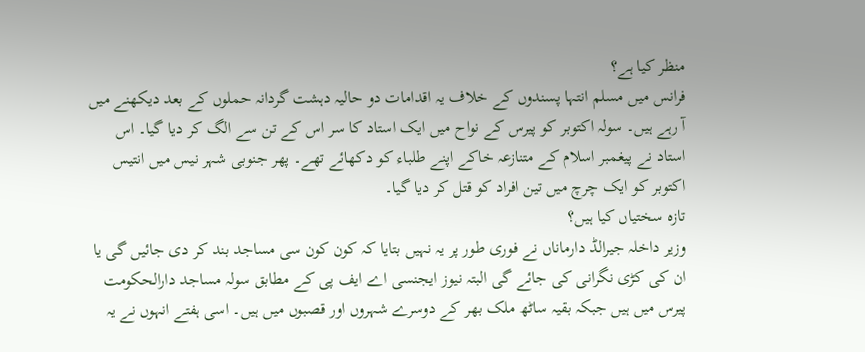منظر کيا ہے؟
فرانس ميں مسلم انتہا پسندوں کے خلاف يہ اقدامات دو حاليہ دہشت گردانہ حملوں کے بعد ديکھنے ميں آ رہے ہيں۔ سولہ اکتوبر کو پيرس کے نواح ميں ايک استاد کا سر اس کے تن سے الگ کر ديا گيا۔ اس استاد نے پيغمبر اسلام کے متنازعہ خاکے اپنے طلباء کو دکھائے تھے۔ پھر جنوبی شہر نيس ميں انتيس اکتوبر کو ايک چرچ ميں تين افراد کو قتل کر ديا گيا۔
تازہ سختياں کيا ہيں؟
وزير داخلہ جيرالڈ دارماناں نے فوری طور پر يہ نہيں بتايا کہ کون کون سی مساجد بند کر دی جائيں گی يا ان کی کڑی نگرانی کی جائے گی البتہ نيوز ايجنسی اے ايف پی کے مطابق سولہ مساجد دارالحکومت پيرس ميں ہيں جبکہ بقيہ ساٹھ ملک بھر کے دوسرے شہروں اور قصبوں ميں ہيں۔ اسی ہفتے انہوں نے يہ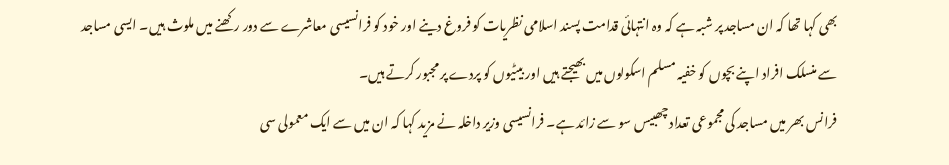بھی کہا تھا کہ ان مساجد پر شبہ ہے کہ وہ انتہائی قدامت پسند اسلامی نظريات کو فروغ دينے اور خود کو فرانسيسی معاشرے سے دور رکھنے ميں ملوث ہيں۔ ايسی مساجد سے منسلک افراد اپنے بچوں کو خفيہ مسلم اسکولوں ميں بھيجتے ہيں اور بيٹيوں کو پردے پر مجبور کرتے ہيں۔
فرانس بھر ميں مساجد کی مجموعی تعداد چھبيس سو سے زائد ہے۔ فرانسيسی وزير داخلہ نے مزيد کہا کہ ان ميں سے ايک معمولی سی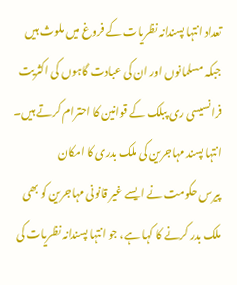تعداد انتہا پسندانہ نظريات کے فروغ ميں ملوث ہيں جبکہ مسلمانوں اور ان کی عبادت گاہوں کی اکثريت فرانسيسی ری پبلک کے قوانين کا احترام کرتے ہيں۔
انتہا پسند مہاجرين کی ملک بدری کا امکان
پيرس حکومت نے ايسے غير قانونی مہاجرين کو بھی ملک بدر کرنے کا کہا ہے، جو انتہا پسندانہ نظريات کی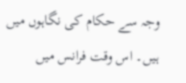وجہ سے حکام کی نگاہوں ميں ہيں۔ اس وقت فرانس ميں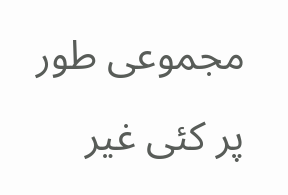مجموعی طور پر کئی غير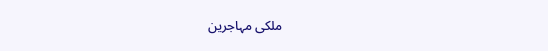ملکی مہاجرین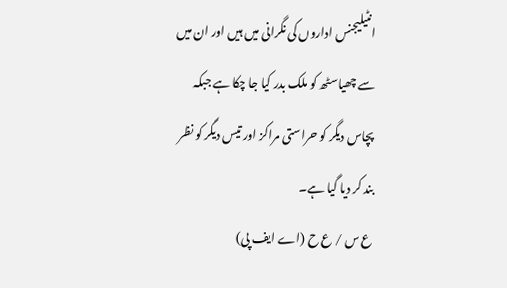انٹيليجنس اداروں کی نگرانی ميں ہيں اور ان ميں سے چھياسٹھ کو ملک بدر کيا جا چکا ہے جبکہ پچاس ديگر کو حراستی مراکز اور تيس ديگر کو نظر بند کر ديا گيا ہے۔
ع س / ع ح (اے ايف پی)